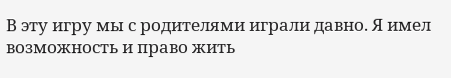В эту игру мы с родителями играли давно. Я имел возможность и право жить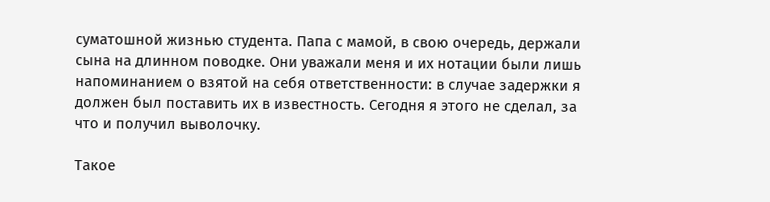суматошной жизнью студента. Папа с мамой, в свою очередь, держали сына на длинном поводке. Они уважали меня и их нотации были лишь напоминанием о взятой на себя ответственности: в случае задержки я должен был поставить их в известность. Сегодня я этого не сделал, за что и получил выволочку.

Такое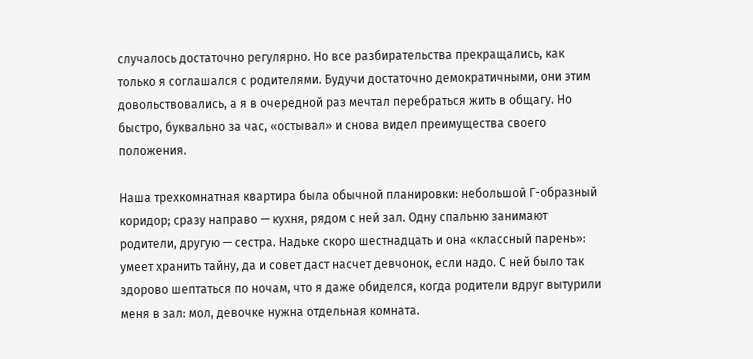случалось достаточно регулярно. Но все разбирательства прекращались, как только я соглашался с родителями. Будучи достаточно демократичными, они этим довольствовались, а я в очередной раз мечтал перебраться жить в общагу. Но быстро, буквально за час, «остывал» и снова видел преимущества своего положения.

Наша трехкомнатная квартира была обычной планировки: небольшой Г-образный коридор; сразу направо — кухня, рядом с ней зал. Одну спальню занимают родители, другую — сестра. Надьке скоро шестнадцать и она «классный парень»: умеет хранить тайну, да и совет даст насчет девчонок, если надо. С ней было так здорово шептаться по ночам, что я даже обиделся, когда родители вдруг вытурили меня в зал: мол, девочке нужна отдельная комната.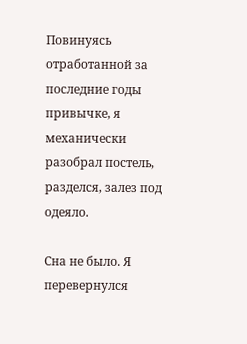Повинуясь отработанной за последние годы привычке, я механически разобрал постель, разделся, залез под одеяло.

Сна не было. Я перевернулся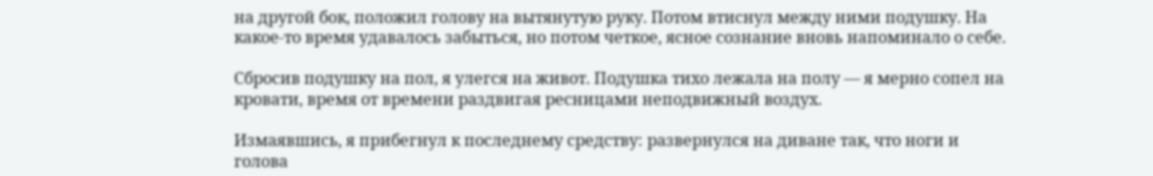на другой бок, положил голову на вытянутую руку. Потом втиснул между ними подушку. На какое-то время удавалось забыться, но потом четкое, ясное сознание вновь напоминало о себе.

Сбросив подушку на пол, я улегся на живот. Подушка тихо лежала на полу — я мерно сопел на кровати, время от времени раздвигая ресницами неподвижный воздух.

Измаявшись, я прибегнул к последнему средству: развернулся на диване так, что ноги и голова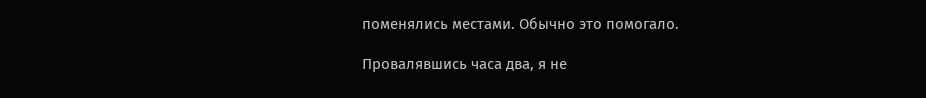поменялись местами. Обычно это помогало.

Провалявшись часа два, я не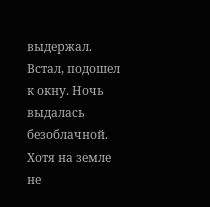выдержал. Встал, подошел к окну. Ночь выдалась безоблачной. Хотя на земле не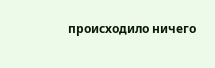происходило ничего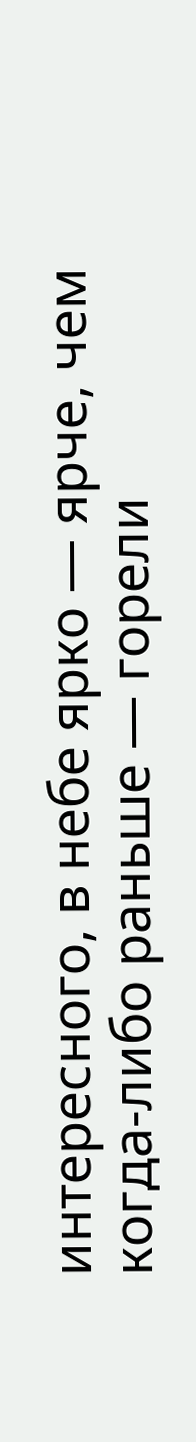интересного, в небе ярко — ярче, чем когда-либо раньше — горели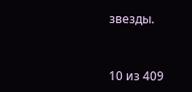звезды.



10 из 409